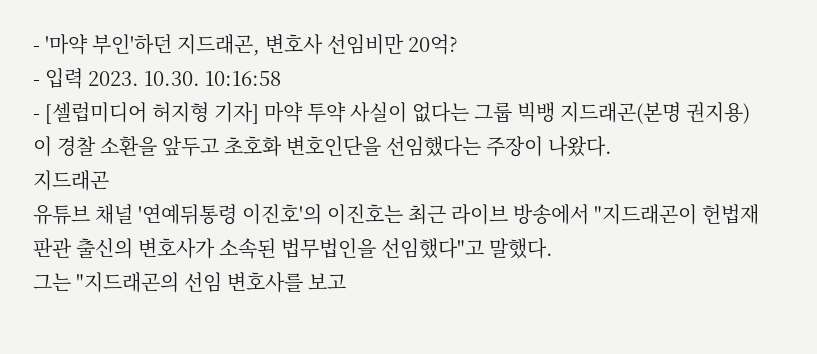- '마약 부인'하던 지드래곤, 변호사 선임비만 20억?
- 입력 2023. 10.30. 10:16:58
- [셀럽미디어 허지형 기자] 마약 투약 사실이 없다는 그룹 빅뱅 지드래곤(본명 권지용)이 경찰 소환을 앞두고 초호화 변호인단을 선임했다는 주장이 나왔다.
지드래곤
유튜브 채널 '연예뒤통령 이진호'의 이진호는 최근 라이브 방송에서 "지드래곤이 헌법재판관 출신의 변호사가 소속된 법무법인을 선임했다"고 말했다.
그는 "지드래곤의 선임 변호사를 보고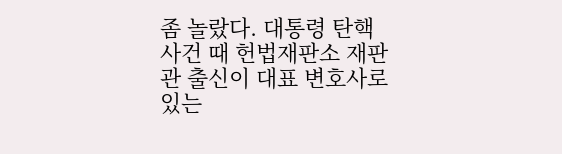좀 놀랐다. 대통령 탄핵 사건 때 헌법재판소 재판관 출신이 대표 변호사로 있는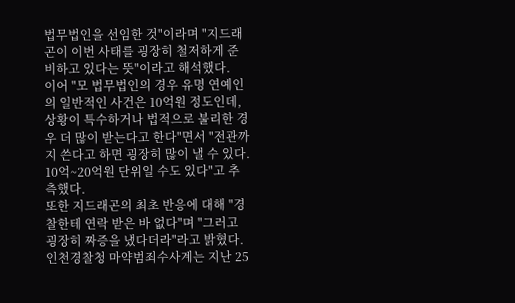법무법인을 선임한 것"이라며 "지드래곤이 이번 사태를 굉장히 철저하게 준비하고 있다는 뜻"이라고 해석했다.
이어 "모 법무법인의 경우 유명 연예인의 일반적인 사건은 10억원 정도인데, 상황이 특수하거나 법적으로 불리한 경우 더 많이 받는다고 한다"면서 "전관까지 쓴다고 하면 굉장히 많이 낼 수 있다. 10억~20억원 단위일 수도 있다"고 추측했다.
또한 지드래곤의 최초 반응에 대해 "경찰한테 연락 받은 바 없다"며 "그러고 굉장히 짜증을 냈다더라"라고 밝혔다.
인천경찰청 마약범죄수사계는 지난 25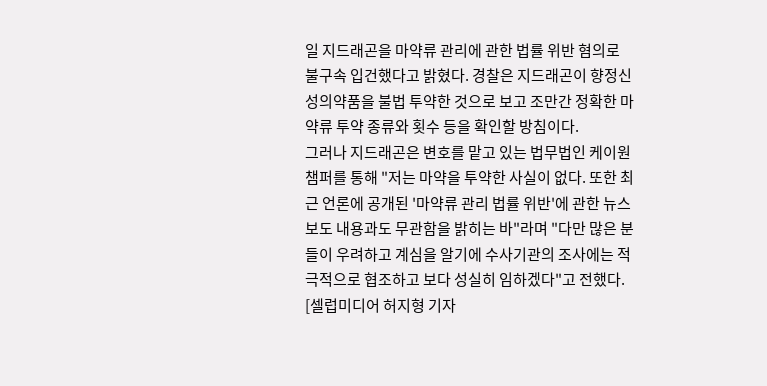일 지드래곤을 마약류 관리에 관한 법률 위반 혐의로 불구속 입건했다고 밝혔다. 경찰은 지드래곤이 향정신성의약품을 불법 투약한 것으로 보고 조만간 정확한 마약류 투약 종류와 횟수 등을 확인할 방침이다.
그러나 지드래곤은 변호를 맡고 있는 법무법인 케이원챔퍼를 통해 "저는 마약을 투약한 사실이 없다. 또한 최근 언론에 공개된 '마약류 관리 법률 위반'에 관한 뉴스 보도 내용과도 무관함을 밝히는 바"라며 "다만 많은 분들이 우려하고 계심을 알기에 수사기관의 조사에는 적극적으로 협조하고 보다 성실히 임하겠다"고 전했다.
[셀럽미디어 허지형 기자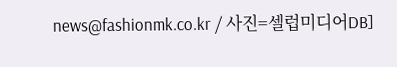news@fashionmk.co.kr / 사진=셀럽미디어DB]